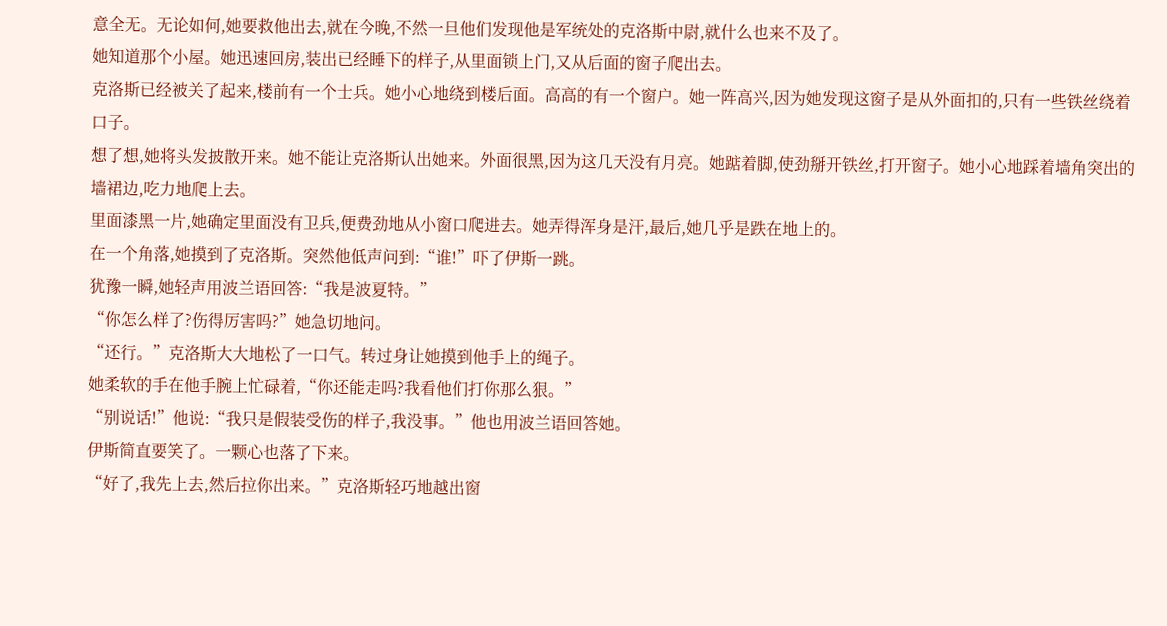意全无。无论如何,她要救他出去,就在今晚,不然一旦他们发现他是军统处的克洛斯中尉,就什么也来不及了。
她知道那个小屋。她迅速回房,装出已经睡下的样子,从里面锁上门,又从后面的窗子爬出去。
克洛斯已经被关了起来,楼前有一个士兵。她小心地绕到楼后面。高高的有一个窗户。她一阵高兴,因为她发现这窗子是从外面扣的,只有一些铁丝绕着口子。
想了想,她将头发披散开来。她不能让克洛斯认出她来。外面很黑,因为这几天没有月亮。她踮着脚,使劲掰开铁丝,打开窗子。她小心地踩着墙角突出的墙裙边,吃力地爬上去。
里面漆黑一片,她确定里面没有卫兵,便费劲地从小窗口爬进去。她弄得浑身是汗,最后,她几乎是跌在地上的。
在一个角落,她摸到了克洛斯。突然他低声问到:“谁!”吓了伊斯一跳。
犹豫一瞬,她轻声用波兰语回答:“我是波夏特。”
“你怎么样了?伤得厉害吗?”她急切地问。
“还行。”克洛斯大大地松了一口气。转过身让她摸到他手上的绳子。
她柔软的手在他手腕上忙碌着,“你还能走吗?我看他们打你那么狠。”
“别说话!”他说:“我只是假装受伤的样子,我没事。”他也用波兰语回答她。
伊斯简直要笑了。一颗心也落了下来。
“好了,我先上去,然后拉你出来。”克洛斯轻巧地越出窗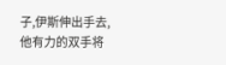子,伊斯伸出手去,他有力的双手将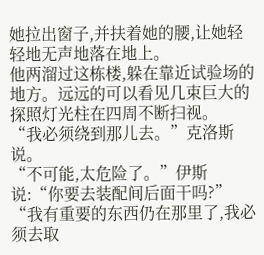她拉出窗子,并扶着她的腰,让她轻轻地无声地落在地上。
他两溜过这栋楼,躲在靠近试验场的地方。远远的可以看见几束巨大的探照灯光柱在四周不断扫视。
“我必须绕到那儿去。”克洛斯说。
“不可能,太危险了。”伊斯说:“你要去装配间后面干吗?”
“我有重要的东西仍在那里了,我必须去取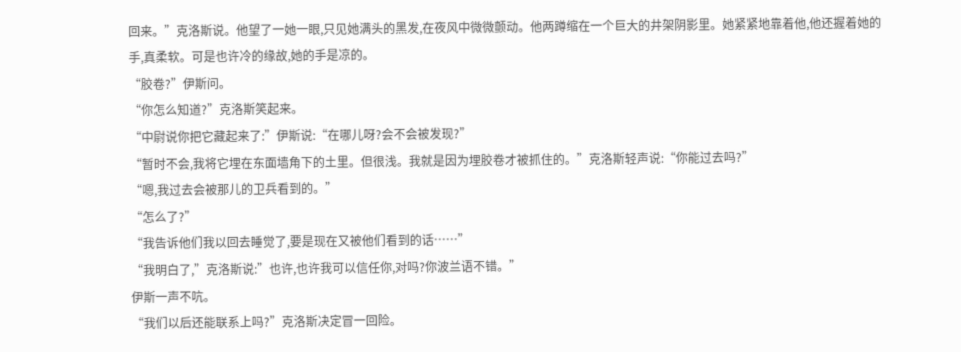回来。”克洛斯说。他望了一她一眼,只见她满头的黑发,在夜风中微微颤动。他两蹲缩在一个巨大的井架阴影里。她紧紧地靠着他,他还握着她的手,真柔软。可是也许冷的缘故,她的手是凉的。
“胶卷?”伊斯问。
“你怎么知道?”克洛斯笑起来。
“中尉说你把它藏起来了:”伊斯说:“在哪儿呀?会不会被发现?”
“暂时不会,我将它埋在东面墙角下的土里。但很浅。我就是因为埋胶卷才被抓住的。”克洛斯轻声说:“你能过去吗?”
“嗯,我过去会被那儿的卫兵看到的。”
“怎么了?”
“我告诉他们我以回去睡觉了,要是现在又被他们看到的话……”
“我明白了,”克洛斯说:”也许,也许我可以信任你,对吗?你波兰语不错。”
伊斯一声不吭。
“我们以后还能联系上吗?”克洛斯决定冒一回险。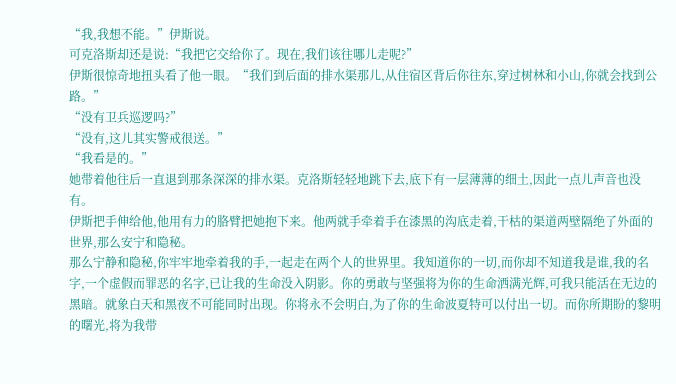“我,我想不能。”伊斯说。
可克洛斯却还是说:“我把它交给你了。现在,我们该往哪儿走呢?”
伊斯很惊奇地扭头看了他一眼。“我们到后面的排水渠那儿,从住宿区背后你往东,穿过树林和小山,你就会找到公路。”
“没有卫兵巡逻吗?”
“没有,这儿其实警戒很送。”
“我看是的。”
她带着他往后一直退到那条深深的排水渠。克洛斯轻轻地跳下去,底下有一层薄薄的细土,因此一点儿声音也没有。
伊斯把手伸给他,他用有力的胳臂把她抱下来。他两就手牵着手在漆黑的沟底走着,干枯的渠道两壁隔绝了外面的世界,那么安宁和隐秘。
那么宁静和隐秘,你牢牢地牵着我的手,一起走在两个人的世界里。我知道你的一切,而你却不知道我是谁,我的名字,一个虚假而罪恶的名字,已让我的生命没入阴影。你的勇敢与坚强将为你的生命洒满光辉,可我只能活在无边的黑暗。就象白天和黑夜不可能同时出现。你将永不会明白,为了你的生命波夏特可以付出一切。而你所期盼的黎明的曙光,将为我带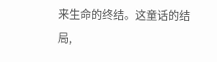来生命的终结。这童话的结局,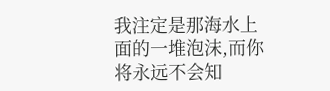我注定是那海水上面的一堆泡沫,而你将永远不会知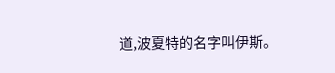道,波夏特的名字叫伊斯。